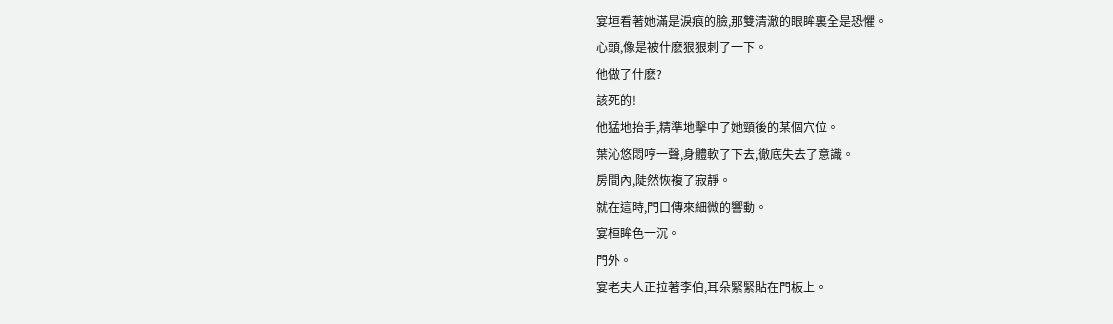宴垣看著她滿是淚痕的臉,那雙清澈的眼眸裏全是恐懼。
心頭,像是被什麽狠狠刺了一下。
他做了什麽?
該死的!
他猛地抬手,精準地擊中了她頸後的某個穴位。
葉沁悠悶哼一聲,身體軟了下去,徹底失去了意識。
房間內,陡然恢複了寂靜。
就在這時,門口傳來細微的響動。
宴桓眸色一沉。
門外。
宴老夫人正拉著李伯,耳朵緊緊貼在門板上。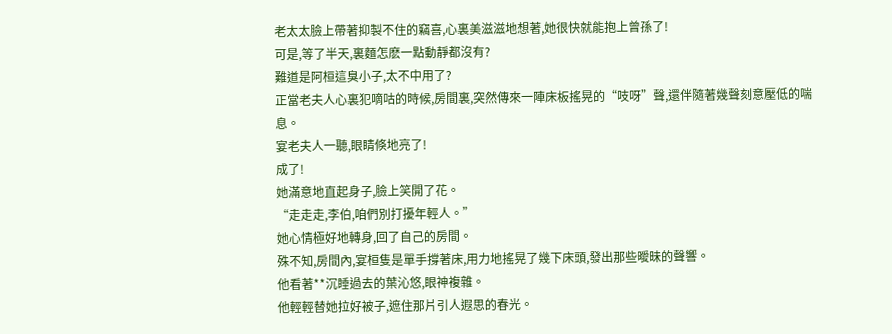老太太臉上帶著抑製不住的竊喜,心裏美滋滋地想著,她很快就能抱上曾孫了!
可是,等了半天,裏麵怎麽一點動靜都沒有?
難道是阿桓這臭小子,太不中用了?
正當老夫人心裏犯嘀咕的時候,房間裏,突然傳來一陣床板搖晃的“吱呀”聲,還伴隨著幾聲刻意壓低的喘息。
宴老夫人一聽,眼睛倏地亮了!
成了!
她滿意地直起身子,臉上笑開了花。
“走走走,李伯,咱們別打擾年輕人。”
她心情極好地轉身,回了自己的房間。
殊不知,房間內,宴桓隻是單手撐著床,用力地搖晃了幾下床頭,發出那些曖昧的聲響。
他看著**沉睡過去的葉沁悠,眼神複雜。
他輕輕替她拉好被子,遮住那片引人遐思的春光。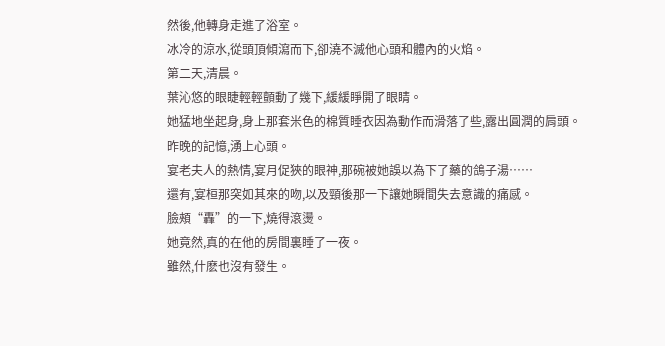然後,他轉身走進了浴室。
冰冷的涼水,從頭頂傾瀉而下,卻澆不滅他心頭和體內的火焰。
第二天,清晨。
葉沁悠的眼睫輕輕顫動了幾下,緩緩睜開了眼睛。
她猛地坐起身,身上那套米色的棉質睡衣因為動作而滑落了些,露出圓潤的肩頭。
昨晚的記憶,湧上心頭。
宴老夫人的熱情,宴月促狹的眼神,那碗被她誤以為下了藥的鴿子湯……
還有,宴桓那突如其來的吻,以及頸後那一下讓她瞬間失去意識的痛感。
臉頰“轟”的一下,燒得滾燙。
她竟然,真的在他的房間裏睡了一夜。
雖然,什麽也沒有發生。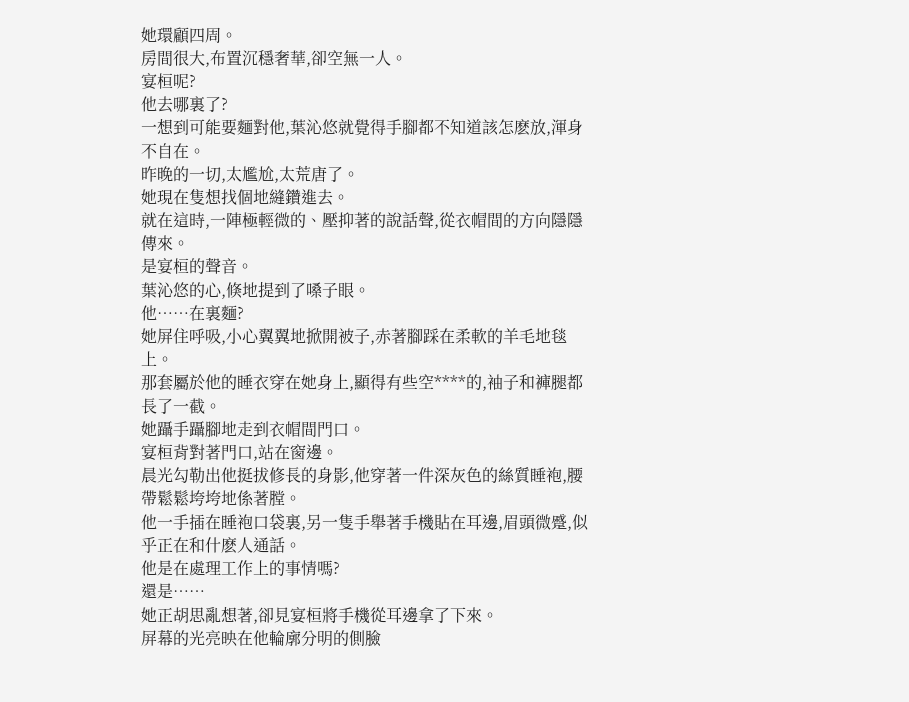她環顧四周。
房間很大,布置沉穩奢華,卻空無一人。
宴桓呢?
他去哪裏了?
一想到可能要麵對他,葉沁悠就覺得手腳都不知道該怎麽放,渾身不自在。
昨晚的一切,太尷尬,太荒唐了。
她現在隻想找個地縫鑽進去。
就在這時,一陣極輕微的、壓抑著的說話聲,從衣帽間的方向隱隱傳來。
是宴桓的聲音。
葉沁悠的心,倏地提到了嗓子眼。
他……在裏麵?
她屏住呼吸,小心翼翼地掀開被子,赤著腳踩在柔軟的羊毛地毯上。
那套屬於他的睡衣穿在她身上,顯得有些空****的,袖子和褲腿都長了一截。
她躡手躡腳地走到衣帽間門口。
宴桓背對著門口,站在窗邊。
晨光勾勒出他挺拔修長的身影,他穿著一件深灰色的絲質睡袍,腰帶鬆鬆垮垮地係著膛。
他一手插在睡袍口袋裏,另一隻手舉著手機貼在耳邊,眉頭微蹙,似乎正在和什麽人通話。
他是在處理工作上的事情嗎?
還是……
她正胡思亂想著,卻見宴桓將手機從耳邊拿了下來。
屏幕的光亮映在他輪廓分明的側臉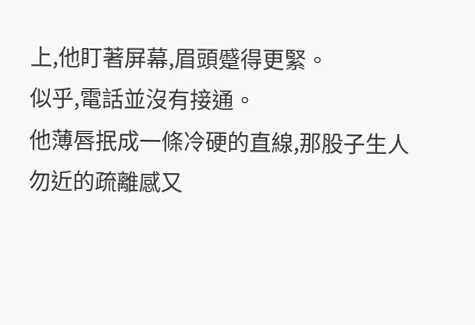上,他盯著屏幕,眉頭蹙得更緊。
似乎,電話並沒有接通。
他薄唇抿成一條冷硬的直線,那股子生人勿近的疏離感又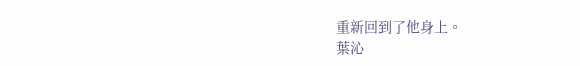重新回到了他身上。
葉沁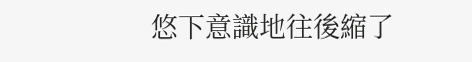悠下意識地往後縮了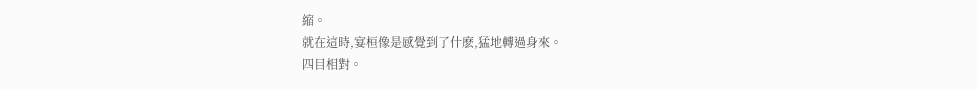縮。
就在這時,宴桓像是感覺到了什麽,猛地轉過身來。
四目相對。